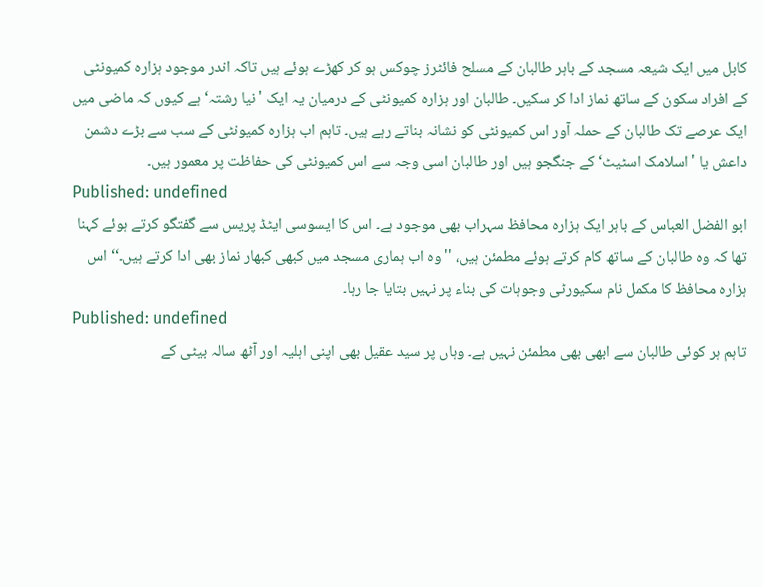کابل میں ایک شیعہ مسجد کے باہر طالبان کے مسلح فائٹرز چوکس ہو کر کھڑے ہوئے ہیں تاکہ اندر موجود ہزارہ کمیونٹی کے افراد سکون کے ساتھ نماز ادا کر سکیں۔ طالبان اور ہزارہ کمیونٹی کے درمیان یہ ایک 'نیا رشتہ‘ ہے کیوں کہ ماضی میں ایک عرصے تک طالبان کے حملہ آور اس کمیونٹی کو نشانہ بناتے رہے ہیں۔ تاہم اب ہزارہ کمیونٹی کے سب سے بڑے دشمن داعش یا 'اسلامک اسٹیٹ‘ کے جنگجو ہیں اور طالبان اسی وجہ سے اس کمیونٹی کی حفاظت پر معمور ہیں۔
Published: undefined
ابو الفضل العباس کے باہر ایک ہزارہ محافظ سہراب بھی موجود ہے۔ اس کا ایسوسی ایٹڈ پریس سے گفتگو کرتے ہوئے کہنا تھا کہ وہ طالبان کے ساتھ کام کرتے ہوئے مطمئن ہیں، ''وہ اب ہماری مسجد میں کبھی کبھار نماز بھی ادا کرتے ہیں۔‘‘ اس ہزارہ محافظ کا مکمل نام سکیورٹی وجوہات کی بناء پر نہیں بتایا جا رہا۔
Published: undefined
تاہم ہر کوئی طالبان سے ابھی بھی مطمئن نہیں ہے۔ وہاں پر سید عقیل بھی اپنی اہلیہ اور آٹھ سالہ بیٹی کے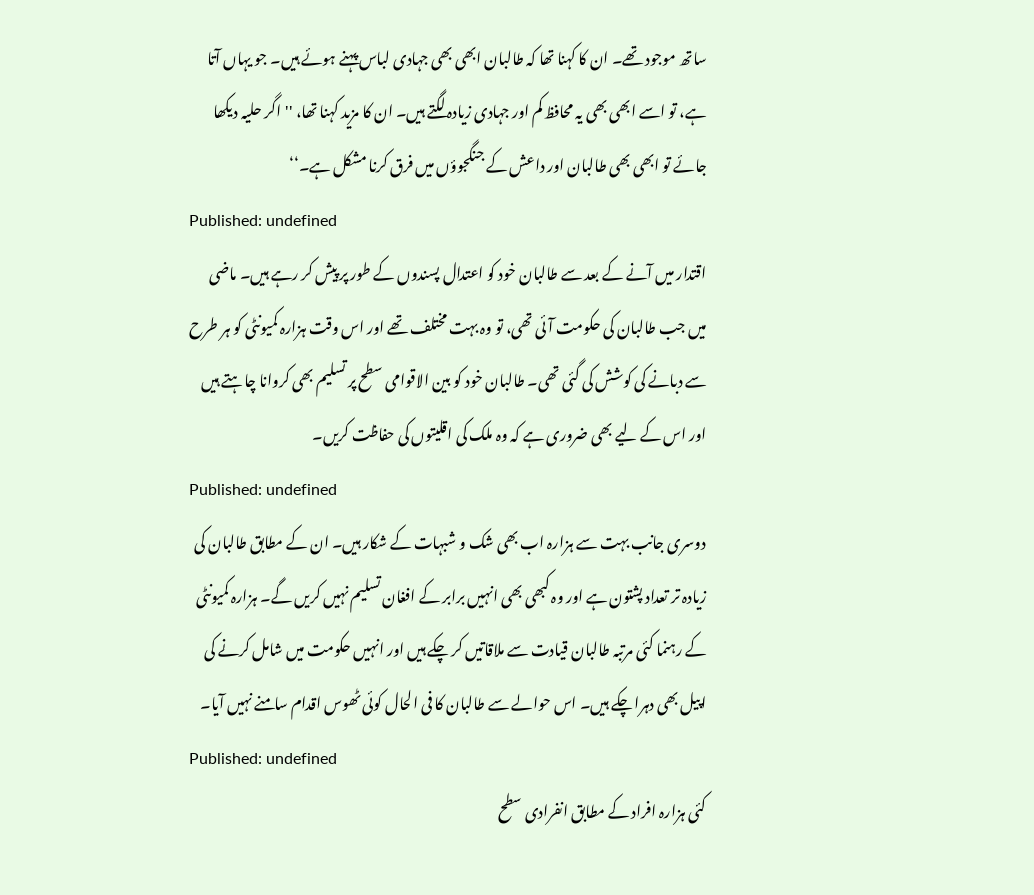ساتھ موجود تھے۔ ان کا کہنا تھا کہ طالبان ابھی بھی جہادی لباس پہنے ہوئے ہیں۔ جو یہاں آتا ہے، تو اسے ابھی بھی یہ محافظ کم اور جہادی زیادہ لگتے ہیں۔ ان کا مزید کہنا تھا، ''اگر حلیہ دیکھا جائے تو ابھی بھی طالبان اور داعش کے جنگجوؤں میں فرق کرنا مشکل ہے۔‘‘
Published: undefined
اقتدار میں آنے کے بعد سے طالبان خود کو اعتدال پسندوں کے طور پر پیش کر رہے ہیں۔ ماضی میں جب طالبان کی حکومت آئی تھی، تو وہ بہت مختلف تھے اور اس وقت ہزارہ کمیونٹی کو ہر طرح سے دبانے کی کوشش کی گئی تھی۔ طالبان خود کو بین الاقوامی سطح پر تسلیم بھی کروانا چاہتے ہیں اور اس کے لیے بھی ضروری ہے کہ وہ ملک کی اقلیتوں کی حفاظت کریں۔
Published: undefined
دوسری جانب بہت سے ہزارہ اب بھی شک و شبہات کے شکار ہیں۔ ان کے مطابق طالبان کی زیادہ تر تعداد پشتون ہے اور وہ کبھی بھی انہیں برابر کے افغان تسلیم نہیں کریں گے۔ ہزارہ کمیونٹی کے رہنما کئی مرتبہ طالبان قیادت سے ملاقاتیں کر چکے ہیں اور انہیں حکومت میں شامل کرنے کی اپیل بھی دہرا چکے ہیں۔ اس حوالے سے طالبان کا فی الحال کوئی ٹھوس اقدام سامنے نہیں آیا۔
Published: undefined
کئی ہزارہ افراد کے مطابق انفرادی سطح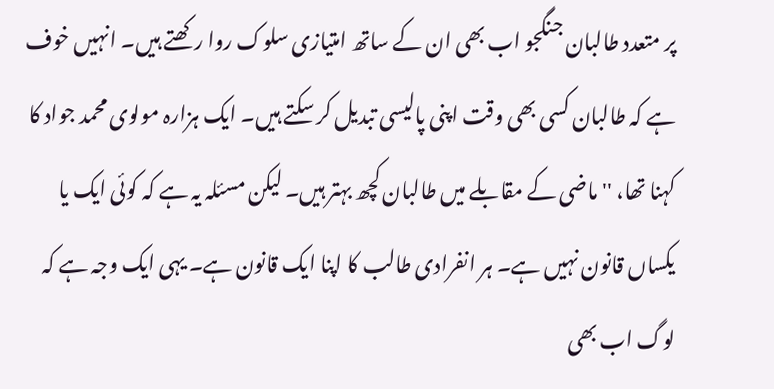پر متعدد طالبان جنگجو اب بھی ان کے ساتھ امتیازی سلوک روا رکھتے ہیں۔ انہیں خوف ہے کہ طالبان کسی بھی وقت اپنی پالیسی تبدیل کر سکتے ہیں۔ ایک ہزارہ مولوی محمد جواد کا کہنا تھا، ''ماضی کے مقابلے میں طالبان کچھ بہتر ہیں۔ لیکن مسئلہ یہ ہے کہ کوئی ایک یا یکساں قانون نہیں ہے۔ ہر انفرادی طالب کا اپنا ایک قانون ہے۔ یہی ایک وجہ ہے کہ لوگ اب بھی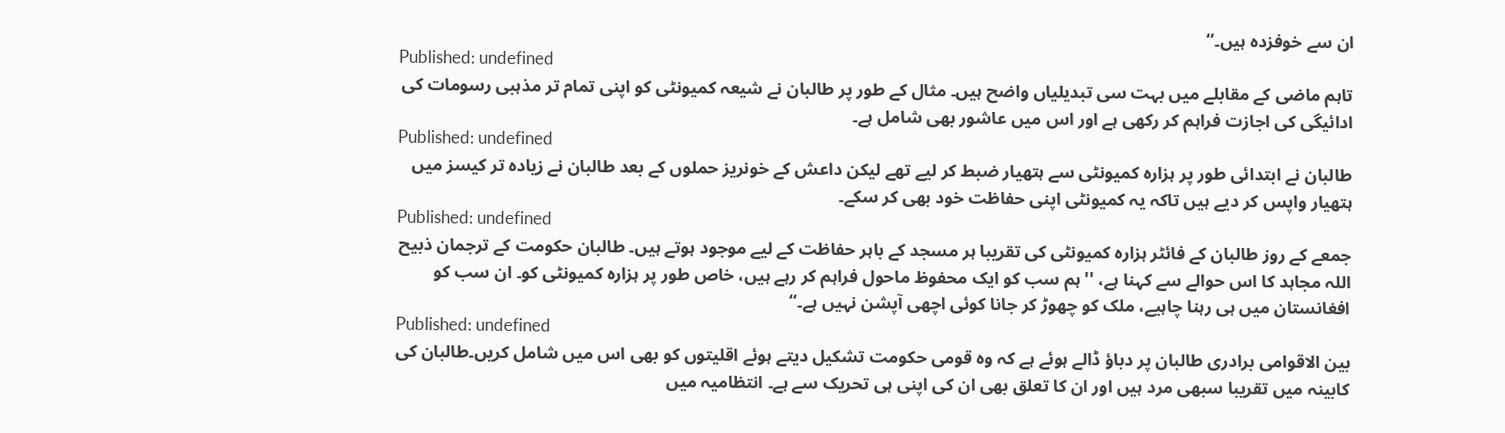ان سے خوفزدہ ہیں۔‘‘
Published: undefined
تاہم ماضی کے مقابلے میں بہت سی تبدیلیاں واضح ہیں۔ مثال کے طور پر طالبان نے شیعہ کمیونٹی کو اپنی تمام تر مذہبی رسومات کی ادائیگی کی اجازت فراہم کر رکھی ہے اور اس میں عاشور بھی شامل ہے۔
Published: undefined
طالبان نے ابتدائی طور پر ہزارہ کمیونٹی سے ہتھیار ضبط کر لیے تھے لیکن داعش کے خونریز حملوں کے بعد طالبان نے زیادہ تر کیسز میں ہتھیار واپس کر دیے ہیں تاکہ یہ کمیونٹی اپنی حفاظت خود بھی کر سکے۔
Published: undefined
جمعے کے روز طالبان کے فائٹر ہزارہ کمیونٹی کی تقریبا ہر مسجد کے باہر حفاظت کے لیے موجود ہوتے ہیں۔ طالبان حکومت کے ترجمان ذبیح اللہ مجاہد کا اس حوالے سے کہنا ہے، ''ہم سب کو ایک محفوظ ماحول فراہم کر رہے ہیں، خاص طور پر ہزارہ کمیونٹی کو۔ ان سب کو افغانستان میں ہی رہنا چاہیے، ملک کو چھوڑ کر جانا کوئی اچھی آپشن نہیں ہے۔‘‘
Published: undefined
بین الاقوامی برادری طالبان پر دباؤ ڈالے ہوئے ہے کہ وہ قومی حکومت تشکیل دیتے ہوئے اقلیتوں کو بھی اس میں شامل کریں۔طالبان کی کابینہ میں تقریبا سبھی مرد ہیں اور ان کا تعلق بھی ان کی اپنی ہی تحریک سے ہے۔ انتظامیہ میں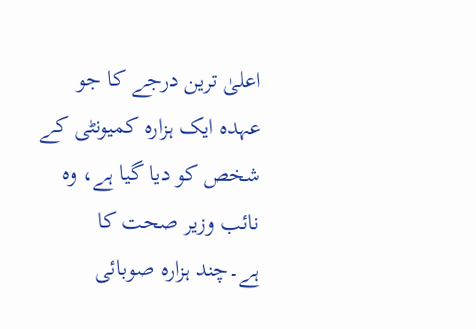اعلیٰ ترین درجے کا جو عہدہ ایک ہزارہ کمیونٹی کے شخص کو دیا گیا ہے، وہ نائب وزیر صحت کا ہے۔چند ہزارہ صوبائی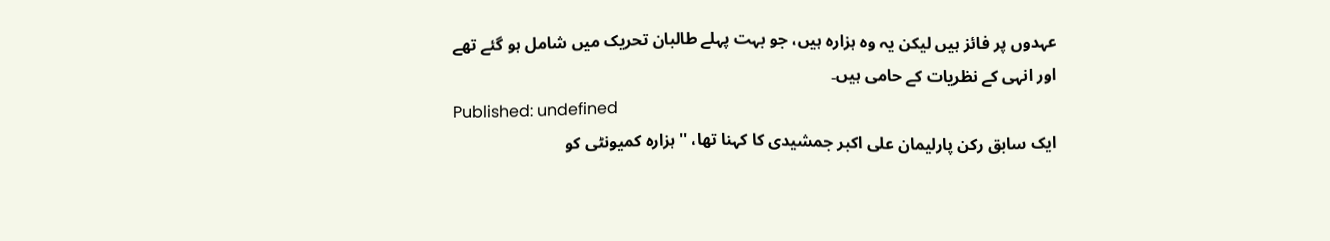عہدوں پر فائز ہیں لیکن یہ وہ ہزارہ ہیں، جو بہت پہلے طالبان تحریک میں شامل ہو گئے تھے اور انہی کے نظریات کے حامی ہیں۔
Published: undefined
ایک سابق رکن پارلیمان علی اکبر جمشیدی کا کہنا تھا، ''ہزارہ کمیونٹی کو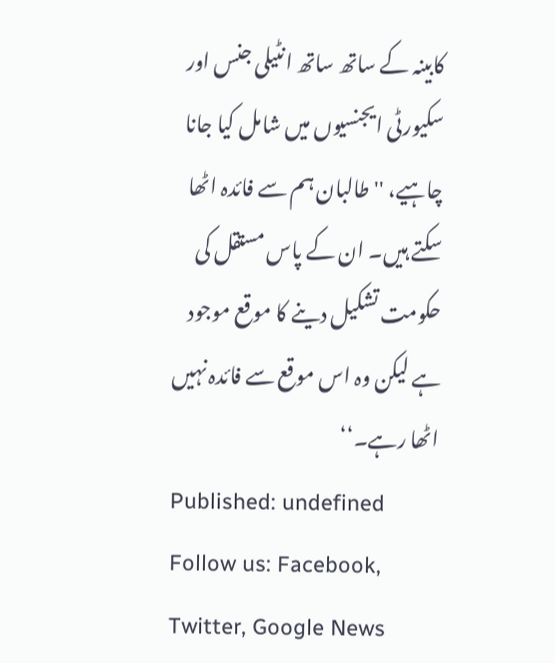کابینہ کے ساتھ ساتھ انٹیلی جنس اور سکیورٹی ایجنسیوں میں شامل کیا جانا چاہیے، ''طالبان ہم سے فائدہ اٹھا سکتے ہیں۔ ان کے پاس مستقل کی حکومت تشکیل دینے کا موقع موجود ہے لیکن وہ اس موقع سے فائدہ نہیں اٹھا رہے۔‘‘
Published: undefined
Follow us: Facebook, Twitter, Google News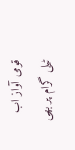قومی آواز اب ٹیلی گرام پر بھی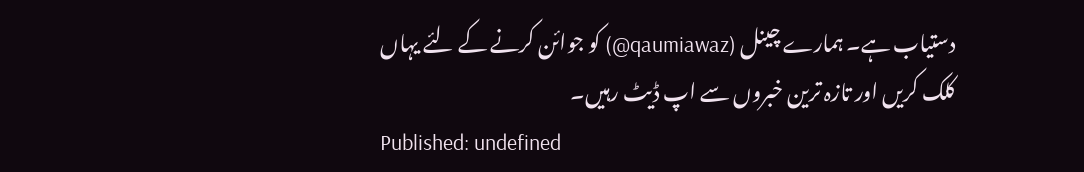دستیاب ہے۔ ہمارے چینل (qaumiawaz@) کو جوائن کرنے کے لئے یہاں کلک کریں اور تازہ ترین خبروں سے اپ ڈیٹ رہیں۔
Published: undefined